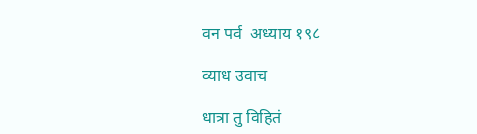वन पर्व  अध्याय १९८

व्याध उवाच

धात्रा तु विहितं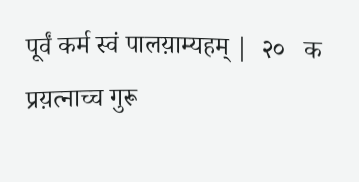पूर्वं कर्म स्वं पालय़ाम्यहम् |  २०   क
प्रय़त्नाच्च गुरू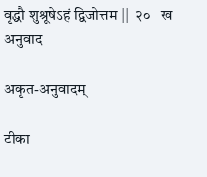वृद्धौ शुश्रूषेऽहं द्विजोत्तम ||  २०   ख
अनुवाद

अकृत-अनुवादम्

टीका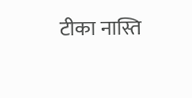टीका नास्ति